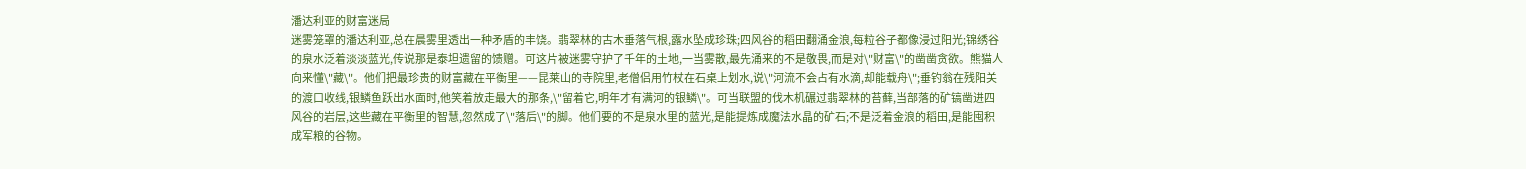潘达利亚的财富迷局
迷雾笼罩的潘达利亚,总在晨雾里透出一种矛盾的丰饶。翡翠林的古木垂落气根,露水坠成珍珠;四风谷的稻田翻涌金浪,每粒谷子都像浸过阳光;锦绣谷的泉水泛着淡淡蓝光,传说那是泰坦遗留的馈赠。可这片被迷雾守护了千年的土地,一当雾散,最先涌来的不是敬畏,而是对\"财富\"的凿凿贪欲。熊猫人向来懂\"藏\"。他们把最珍贵的财富藏在平衡里——昆莱山的寺院里,老僧侣用竹杖在石桌上划水,说\"河流不会占有水滴,却能载舟\";垂钓翁在残阳关的渡口收线,银鳞鱼跃出水面时,他笑着放走最大的那条,\"留着它,明年才有满河的银鳞\"。可当联盟的伐木机碾过翡翠林的苔藓,当部落的矿镐凿进四风谷的岩层,这些藏在平衡里的智慧,忽然成了\"落后\"的脚。他们要的不是泉水里的蓝光,是能提炼成魔法水晶的矿石;不是泛着金浪的稻田,是能囤积成军粮的谷物。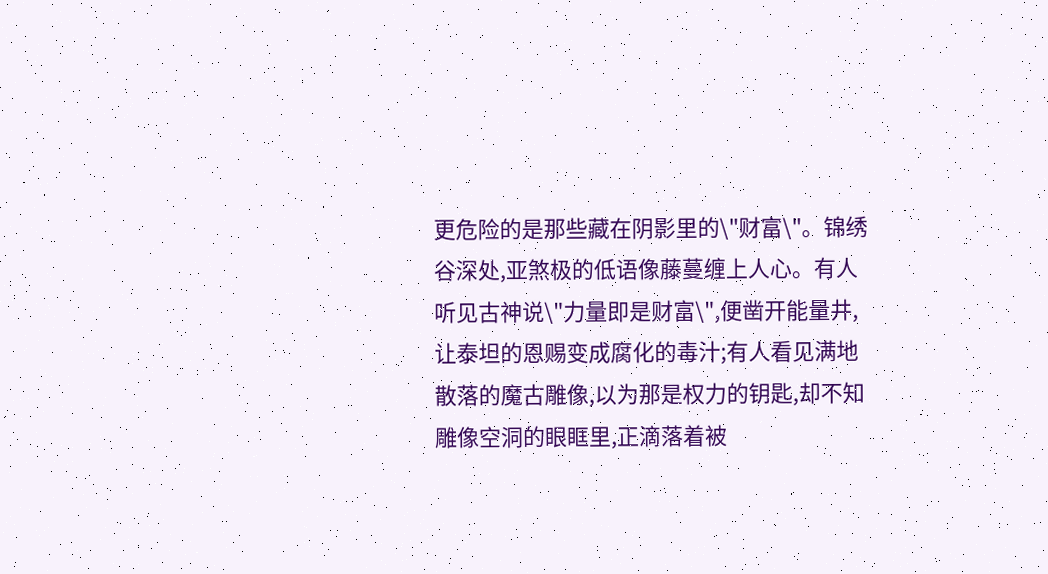更危险的是那些藏在阴影里的\"财富\"。锦绣谷深处,亚煞极的低语像藤蔓缠上人心。有人听见古神说\"力量即是财富\",便凿开能量井,让泰坦的恩赐变成腐化的毒汁;有人看见满地散落的魔古雕像,以为那是权力的钥匙,却不知雕像空洞的眼眶里,正滴落着被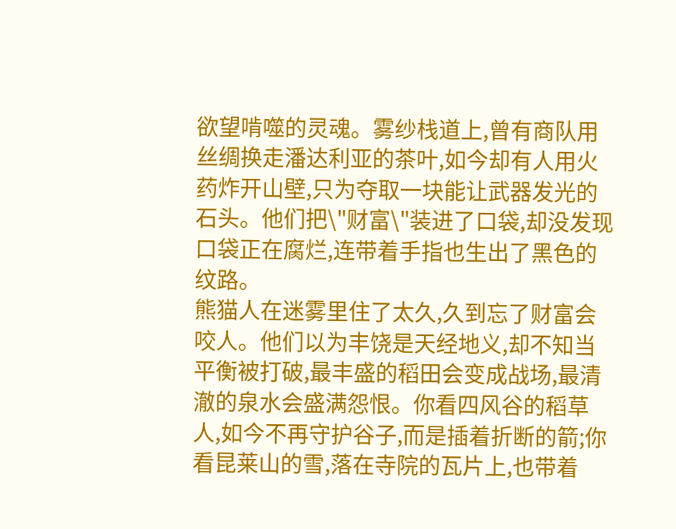欲望啃噬的灵魂。雾纱栈道上,曾有商队用丝绸换走潘达利亚的茶叶,如今却有人用火药炸开山壁,只为夺取一块能让武器发光的石头。他们把\"财富\"装进了口袋,却没发现口袋正在腐烂,连带着手指也生出了黑色的纹路。
熊猫人在迷雾里住了太久,久到忘了财富会咬人。他们以为丰饶是天经地义,却不知当平衡被打破,最丰盛的稻田会变成战场,最清澈的泉水会盛满怨恨。你看四风谷的稻草人,如今不再守护谷子,而是插着折断的箭;你看昆莱山的雪,落在寺院的瓦片上,也带着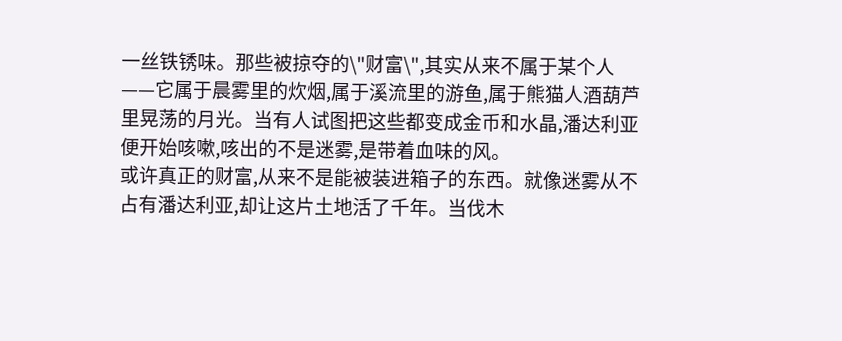一丝铁锈味。那些被掠夺的\"财富\",其实从来不属于某个人——它属于晨雾里的炊烟,属于溪流里的游鱼,属于熊猫人酒葫芦里晃荡的月光。当有人试图把这些都变成金币和水晶,潘达利亚便开始咳嗽,咳出的不是迷雾,是带着血味的风。
或许真正的财富,从来不是能被装进箱子的东西。就像迷雾从不占有潘达利亚,却让这片土地活了千年。当伐木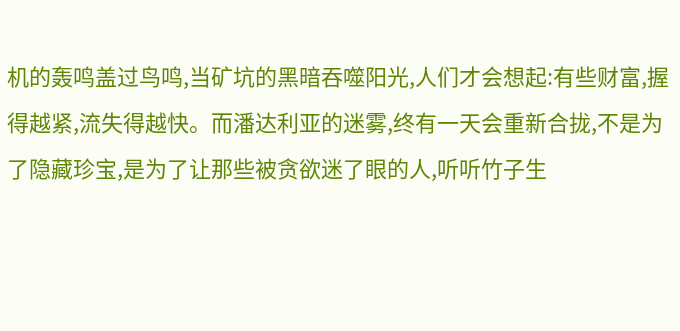机的轰鸣盖过鸟鸣,当矿坑的黑暗吞噬阳光,人们才会想起:有些财富,握得越紧,流失得越快。而潘达利亚的迷雾,终有一天会重新合拢,不是为了隐藏珍宝,是为了让那些被贪欲迷了眼的人,听听竹子生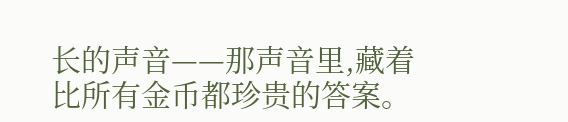长的声音——那声音里,藏着比所有金币都珍贵的答案。